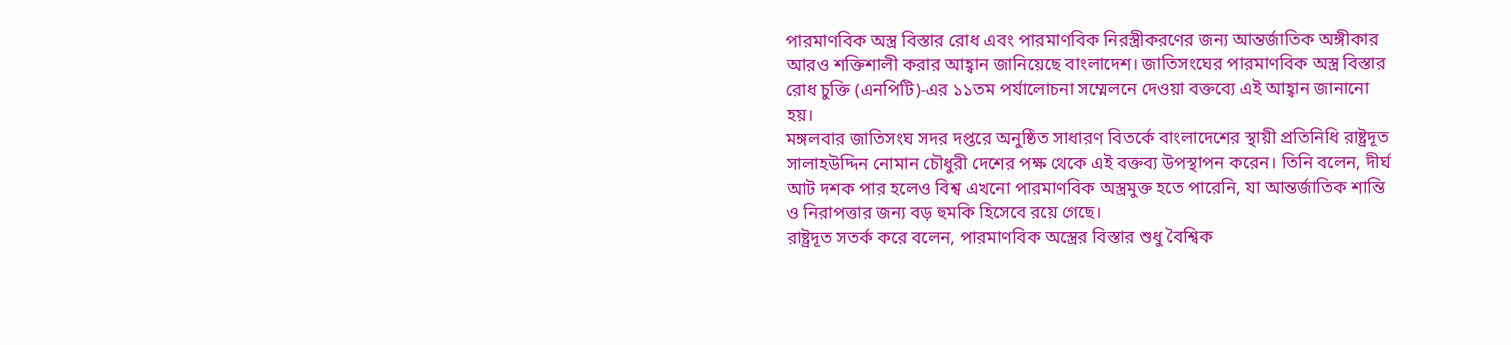পারমাণবিক অস্ত্র বিস্তার রোধ এবং পারমাণবিক নিরস্ত্রীকরণের জন্য আন্তর্জাতিক অঙ্গীকার আরও শক্তিশালী করার আহ্বান জানিয়েছে বাংলাদেশ। জাতিসংঘের পারমাণবিক অস্ত্র বিস্তার রোধ চুক্তি (এনপিটি)-এর ১১তম পর্যালোচনা সম্মেলনে দেওয়া বক্তব্যে এই আহ্বান জানানো হয়।
মঙ্গলবার জাতিসংঘ সদর দপ্তরে অনুষ্ঠিত সাধারণ বিতর্কে বাংলাদেশের স্থায়ী প্রতিনিধি রাষ্ট্রদূত সালাহউদ্দিন নোমান চৌধুরী দেশের পক্ষ থেকে এই বক্তব্য উপস্থাপন করেন। তিনি বলেন, দীর্ঘ আট দশক পার হলেও বিশ্ব এখনো পারমাণবিক অস্ত্রমুক্ত হতে পারেনি, যা আন্তর্জাতিক শান্তি ও নিরাপত্তার জন্য বড় হুমকি হিসেবে রয়ে গেছে।
রাষ্ট্রদূত সতর্ক করে বলেন, পারমাণবিক অস্ত্রের বিস্তার শুধু বৈশ্বিক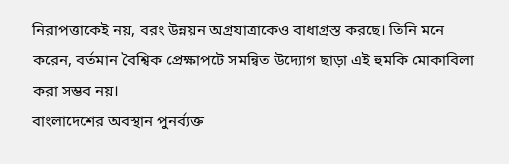নিরাপত্তাকেই নয়, বরং উন্নয়ন অগ্রযাত্রাকেও বাধাগ্রস্ত করছে। তিনি মনে করেন, বর্তমান বৈশ্বিক প্রেক্ষাপটে সমন্বিত উদ্যোগ ছাড়া এই হুমকি মোকাবিলা করা সম্ভব নয়।
বাংলাদেশের অবস্থান পুনর্ব্যক্ত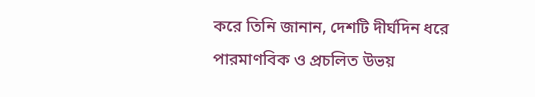করে তিনি জানান, দেশটি দীর্ঘদিন ধরে পারমাণবিক ও প্রচলিত উভয়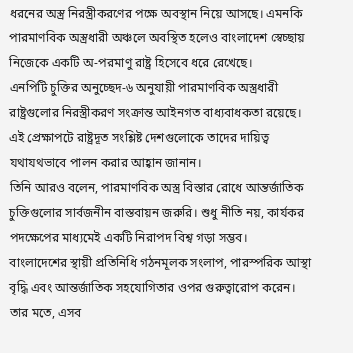ধরনের অস্ত্র নিরস্ত্রীকরণের পক্ষে অবস্থান নিয়ে আসছে। এমনকি পারমাণবিক অস্ত্রধারী অঞ্চলে অবস্থিত হলেও বাংলাদেশ স্বেচ্ছায় নিজেকে একটি অ-পরমাণু রাষ্ট্র হিসেবে ধরে রেখেছে।
এনপিটি চুক্তির অনুচ্ছেদ-৬ অনুযায়ী পারমাণবিক অস্ত্রধারী রাষ্ট্রগুলোর নিরস্ত্রীকরণ সংক্রান্ত আইনগত বাধ্যবাধকতা রয়েছে। এই প্রেক্ষাপটে রাষ্ট্রদূত সংশ্লিষ্ট দেশগুলোকে তাদের দায়িত্ব যথাযথভাবে পালন করার আহ্বান জানান।
তিনি আরও বলেন, পারমাণবিক অস্ত্র বিস্তার রোধে আন্তর্জাতিক চুক্তিগুলোর সার্বজনীন বাস্তবায়ন জরুরি। শুধু নীতি নয়, কার্যকর পদক্ষেপের মাধ্যমেই একটি নিরাপদ বিশ্ব গড়া সম্ভব।
বাংলাদেশের স্থায়ী প্রতিনিধি গঠনমূলক সংলাপ, পারস্পরিক আস্থা বৃদ্ধি এবং আন্তর্জাতিক সহযোগিতার ওপর গুরুত্বারোপ করেন। তার মতে, এসব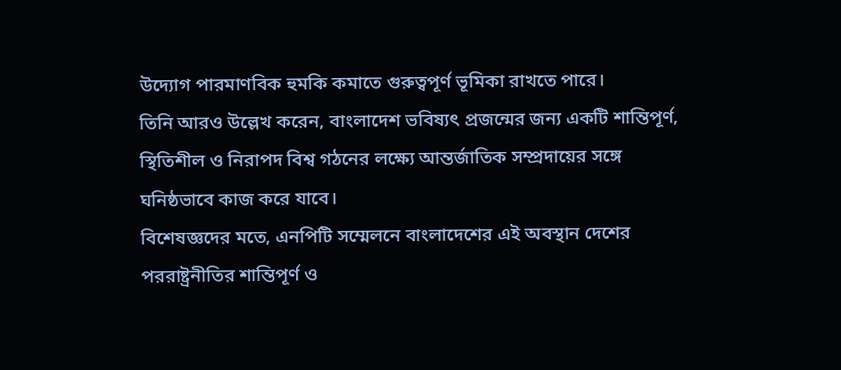উদ্যোগ পারমাণবিক হুমকি কমাতে গুরুত্বপূর্ণ ভূমিকা রাখতে পারে।
তিনি আরও উল্লেখ করেন, বাংলাদেশ ভবিষ্যৎ প্রজন্মের জন্য একটি শান্তিপূর্ণ, স্থিতিশীল ও নিরাপদ বিশ্ব গঠনের লক্ষ্যে আন্তর্জাতিক সম্প্রদায়ের সঙ্গে ঘনিষ্ঠভাবে কাজ করে যাবে।
বিশেষজ্ঞদের মতে, এনপিটি সম্মেলনে বাংলাদেশের এই অবস্থান দেশের পররাষ্ট্রনীতির শান্তিপূর্ণ ও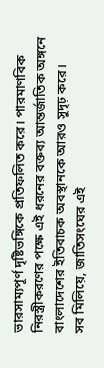ভারসাম্যপূর্ণ দৃষ্টিভঙ্গিকে প্রতিফলিত করে। পারমাণবিক নিরস্ত্রীকরণের পক্ষে এই ধরনের বক্তব্য আন্তর্জাতিক অঙ্গনে বাংলাদেশের ইতিবাচক অবস্থানকে আরও সুদৃঢ় করে।
সব মিলিয়ে, জাতিসংঘের এই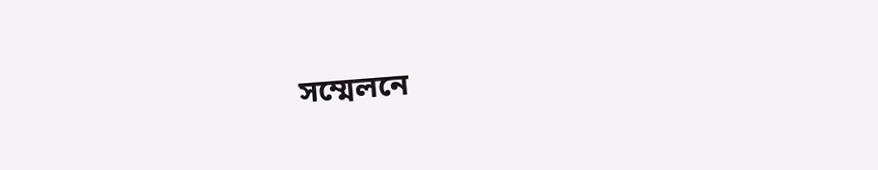সম্মেলনে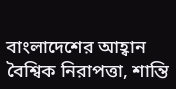বাংলাদেশের আহ্বান বৈশ্বিক নিরাপত্তা, শান্তি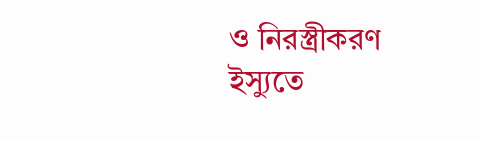ও নিরস্ত্রীকরণ ইস্যুতে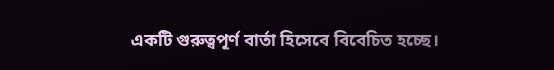একটি গুরুত্বপূর্ণ বার্তা হিসেবে বিবেচিত হচ্ছে।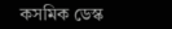কসমিক ডেস্ক